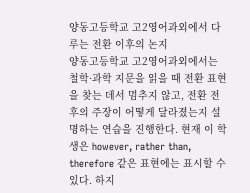양동고등학교 고2영어과외에서 다루는 전환 이후의 논지
양동고등학교 고2영어과외에서는 철학·과학 지문을 읽을 때 전환 표현을 찾는 데서 멈추지 않고, 전환 전후의 주장이 어떻게 달라졌는지 설명하는 연습을 진행한다. 현재 이 학생은 however, rather than, therefore 같은 표현에는 표시할 수 있다. 하지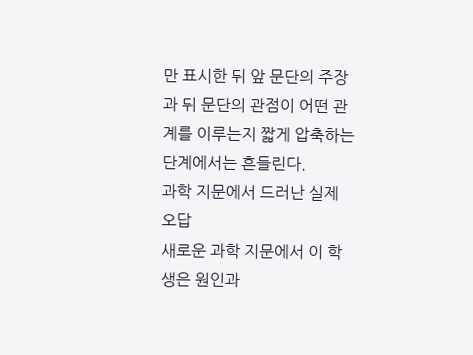만 표시한 뒤 앞 문단의 주장과 뒤 문단의 관점이 어떤 관계를 이루는지 짧게 압축하는 단계에서는 흔들린다.
과학 지문에서 드러난 실제 오답
새로운 과학 지문에서 이 학생은 원인과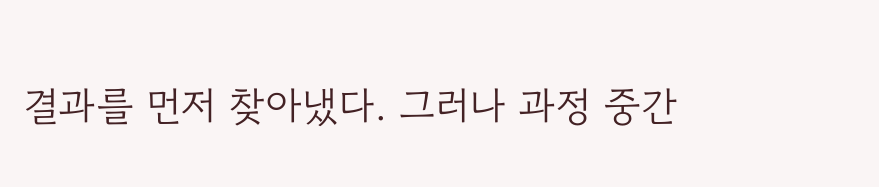결과를 먼저 찾아냈다. 그러나 과정 중간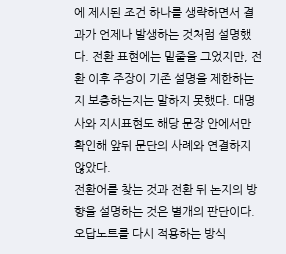에 제시된 조건 하나를 생략하면서 결과가 언제나 발생하는 것처럼 설명했다. 전환 표현에는 밑줄을 그었지만, 전환 이후 주장이 기존 설명을 제한하는지 보충하는지는 말하지 못했다. 대명사와 지시표현도 해당 문장 안에서만 확인해 앞뒤 문단의 사례와 연결하지 않았다.
전환어를 찾는 것과 전환 뒤 논지의 방향을 설명하는 것은 별개의 판단이다.
오답노트를 다시 적용하는 방식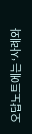오답노트에는 ‘사례와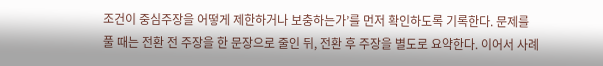조건이 중심주장을 어떻게 제한하거나 보충하는가’를 먼저 확인하도록 기록한다. 문제를 풀 때는 전환 전 주장을 한 문장으로 줄인 뒤, 전환 후 주장을 별도로 요약한다. 이어서 사례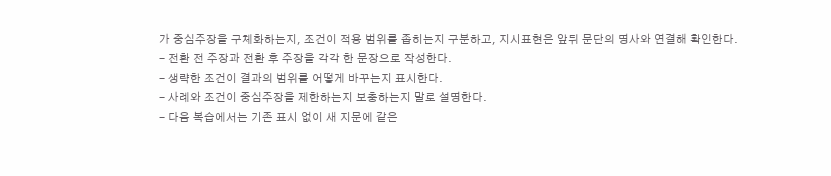가 중심주장을 구체화하는지, 조건이 적용 범위를 좁히는지 구분하고, 지시표현은 앞뒤 문단의 명사와 연결해 확인한다.
- 전환 전 주장과 전환 후 주장을 각각 한 문장으로 작성한다.
- 생략한 조건이 결과의 범위를 어떻게 바꾸는지 표시한다.
- 사례와 조건이 중심주장을 제한하는지 보충하는지 말로 설명한다.
- 다음 복습에서는 기존 표시 없이 새 지문에 같은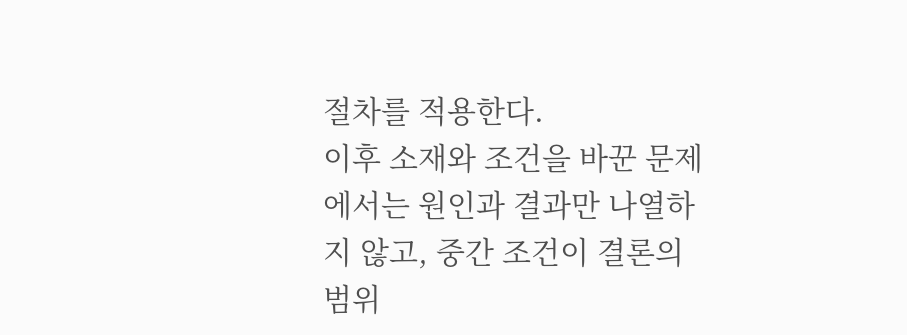절차를 적용한다.
이후 소재와 조건을 바꾼 문제에서는 원인과 결과만 나열하지 않고, 중간 조건이 결론의 범위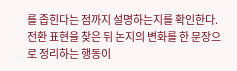를 좁힌다는 점까지 설명하는지를 확인한다. 전환 표현을 찾은 뒤 논지의 변화를 한 문장으로 정리하는 행동이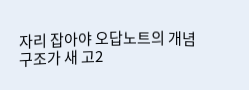자리 잡아야 오답노트의 개념 구조가 새 고2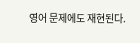영어 문제에도 재현된다.